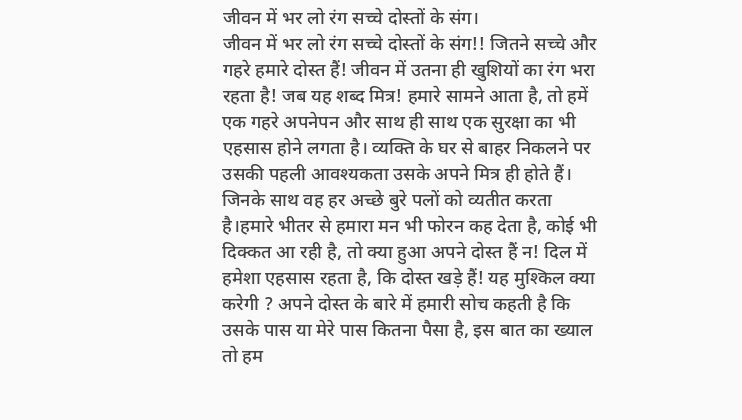जीवन में भर लो रंग सच्चे दोस्तों के संग।
जीवन में भर लो रंग सच्चे दोस्तों के संग!! जितने सच्चे और गहरे हमारे दोस्त हैं! जीवन में उतना ही खुशियों का रंग भरा रहता है! जब यह शब्द मित्र! हमारे सामने आता है, तो हमें एक गहरे अपनेपन और साथ ही साथ एक सुरक्षा का भी एहसास होने लगता है। व्यक्ति के घर से बाहर निकलने पर उसकी पहली आवश्यकता उसके अपने मित्र ही होते हैं। जिनके साथ वह हर अच्छे बुरे पलों को व्यतीत करता है।हमारे भीतर से हमारा मन भी फोरन कह देता है, कोई भी दिक्कत आ रही है, तो क्या हुआ अपने दोस्त हैं न! दिल में हमेशा एहसास रहता है, कि दोस्त खड़े हैं! यह मुश्किल क्या करेगी ? अपने दोस्त के बारे में हमारी सोच कहती है कि उसके पास या मेरे पास कितना पैसा है, इस बात का ख्याल तो हम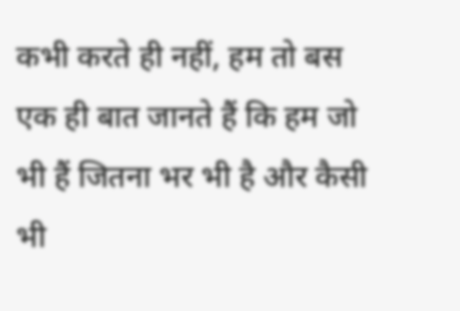कभी करते ही नहीं, हम तो बस एक ही बात जानते हैं कि हम जो भी हैं जितना भर भी है और कैसी भी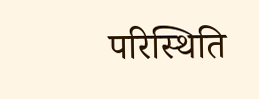परिस्थिति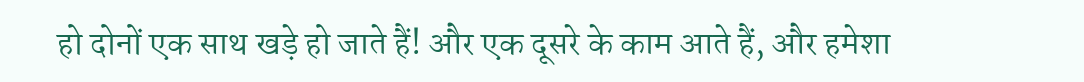हो दोनों एक साथ खड़े हो जाते हैं! और एक दूसरे के काम आते हैं, और हमेशा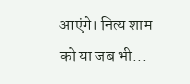आएंगे। नित्य शाम को या जब भी...